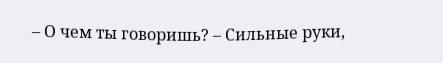– О чем ты говоришь? – Сильные руки,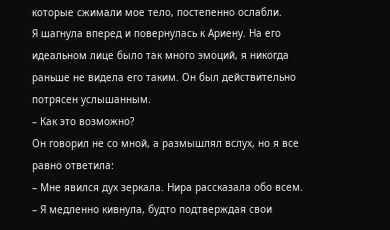которые сжимали мое тело, постепенно ослабли.
Я шагнула вперед и повернулась к Ариену. На его идеальном лице было так много эмоций, я никогда раньше не видела его таким. Он был действительно потрясен услышанным.
– Как это возможно?
Он говорил не со мной, а размышлял вслух, но я все равно ответила:
– Мне явился дух зеркала. Нира рассказала обо всем. – Я медленно кивнула, будто подтверждая свои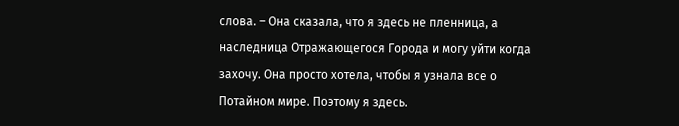слова. – Она сказала, что я здесь не пленница, а наследница Отражающегося Города и могу уйти когда захочу. Она просто хотела, чтобы я узнала все о Потайном мире. Поэтому я здесь.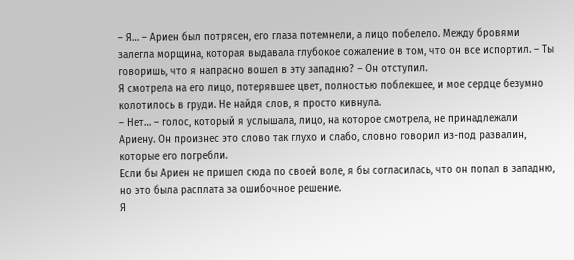– Я… – Ариен был потрясен, его глаза потемнели, а лицо побелело. Между бровями залегла морщина, которая выдавала глубокое сожаление в том, что он все испортил. – Ты говоришь, что я напрасно вошел в эту западню? – Он отступил.
Я смотрела на его лицо, потерявшее цвет, полностью поблекшее, и мое сердце безумно колотилось в груди. Не найдя слов, я просто кивнула.
– Нет… – голос, который я услышала, лицо, на которое смотрела, не принадлежали Ариену. Он произнес это слово так глухо и слабо, словно говорил из-под развалин, которые его погребли.
Если бы Ариен не пришел сюда по своей воле, я бы согласилась, что он попал в западню, но это была расплата за ошибочное решение.
Я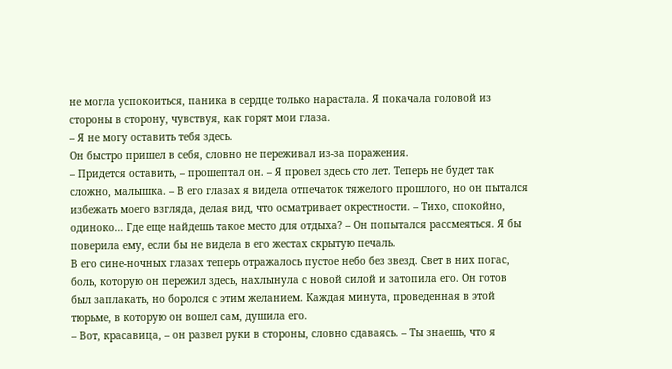не могла успокоиться, паника в сердце только нарастала. Я покачала головой из стороны в сторону, чувствуя, как горят мои глаза.
– Я не могу оставить тебя здесь.
Он быстро пришел в себя, словно не переживал из-за поражения.
– Придется оставить, – прошептал он. – Я провел здесь сто лет. Теперь не будет так сложно, малышка. – В его глазах я видела отпечаток тяжелого прошлого, но он пытался избежать моего взгляда, делая вид, что осматривает окрестности. – Тихо, спокойно, одиноко… Где еще найдешь такое место для отдыха? – Он попытался рассмеяться. Я бы поверила ему, если бы не видела в его жестах скрытую печаль.
В его сине-ночных глазах теперь отражалось пустое небо без звезд. Свет в них погас, боль, которую он пережил здесь, нахлынула с новой силой и затопила его. Он готов был заплакать, но боролся с этим желанием. Каждая минута, проведенная в этой тюрьме, в которую он вошел сам, душила его.
– Вот, красавица, – он развел руки в стороны, словно сдаваясь. – Ты знаешь, что я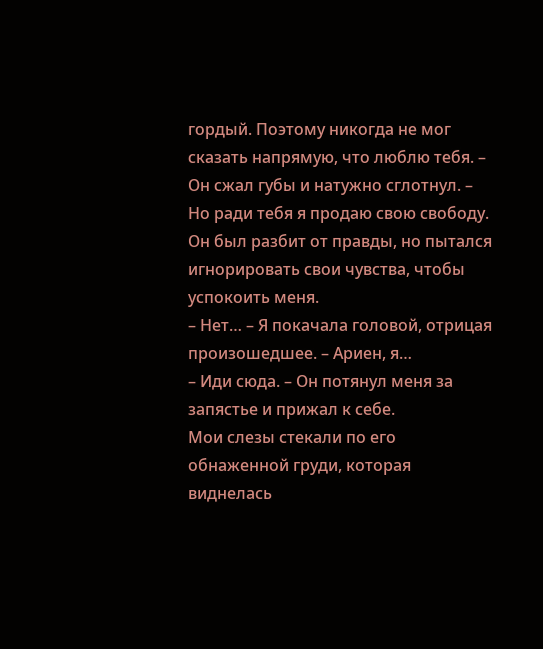гордый. Поэтому никогда не мог сказать напрямую, что люблю тебя. – Он сжал губы и натужно сглотнул. – Но ради тебя я продаю свою свободу.
Он был разбит от правды, но пытался игнорировать свои чувства, чтобы успокоить меня.
– Нет… – Я покачала головой, отрицая произошедшее. – Ариен, я…
– Иди сюда. – Он потянул меня за запястье и прижал к себе.
Мои слезы стекали по его обнаженной груди, которая виднелась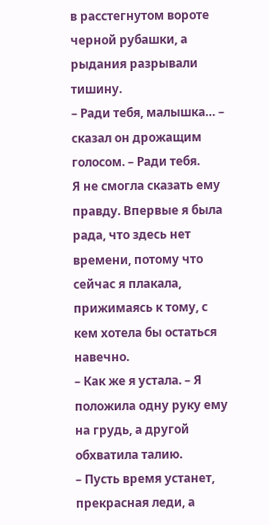в расстегнутом вороте черной рубашки, а рыдания разрывали тишину.
– Ради тебя, малышка… – сказал он дрожащим голосом. – Ради тебя.
Я не смогла сказать ему правду. Впервые я была рада, что здесь нет времени, потому что сейчас я плакала, прижимаясь к тому, с кем хотела бы остаться навечно.
– Как же я устала. – Я положила одну руку ему на грудь, а другой обхватила талию.
– Пусть время устанет, прекрасная леди, а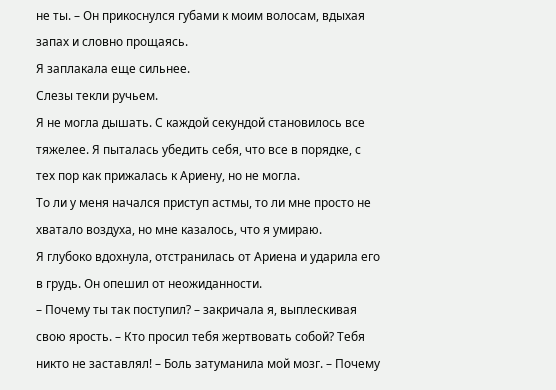не ты. – Он прикоснулся губами к моим волосам, вдыхая запах и словно прощаясь.
Я заплакала еще сильнее.
Слезы текли ручьем.
Я не могла дышать. С каждой секундой становилось все тяжелее. Я пыталась убедить себя, что все в порядке, с тех пор как прижалась к Ариену, но не могла.
То ли у меня начался приступ астмы, то ли мне просто не хватало воздуха, но мне казалось, что я умираю.
Я глубоко вдохнула, отстранилась от Ариена и ударила его в грудь. Он опешил от неожиданности.
– Почему ты так поступил? – закричала я, выплескивая свою ярость. – Кто просил тебя жертвовать собой? Тебя никто не заставлял! – Боль затуманила мой мозг. – Почему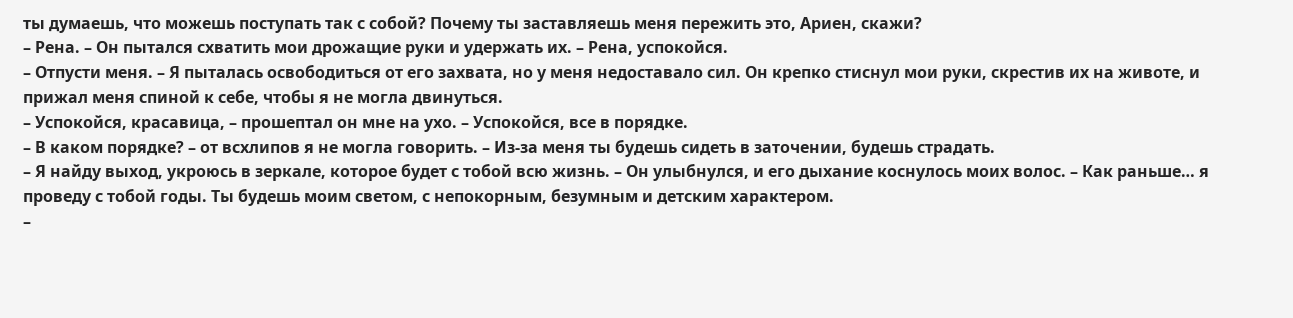ты думаешь, что можешь поступать так с собой? Почему ты заставляешь меня пережить это, Ариен, скажи?
– Рена. – Он пытался схватить мои дрожащие руки и удержать их. – Рена, успокойся.
– Отпусти меня. – Я пыталась освободиться от его захвата, но у меня недоставало сил. Он крепко стиснул мои руки, скрестив их на животе, и прижал меня спиной к себе, чтобы я не могла двинуться.
– Успокойся, красавица, – прошептал он мне на ухо. – Успокойся, все в порядке.
– В каком порядке? – от всхлипов я не могла говорить. – Из-за меня ты будешь сидеть в заточении, будешь страдать.
– Я найду выход, укроюсь в зеркале, которое будет с тобой всю жизнь. – Он улыбнулся, и его дыхание коснулось моих волос. – Как раньше… я проведу с тобой годы. Ты будешь моим светом, с непокорным, безумным и детским характером.
–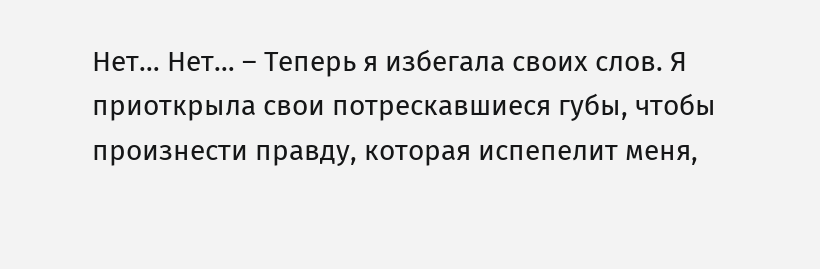Нет… Нет… – Теперь я избегала своих слов. Я приоткрыла свои потрескавшиеся губы, чтобы произнести правду, которая испепелит меня,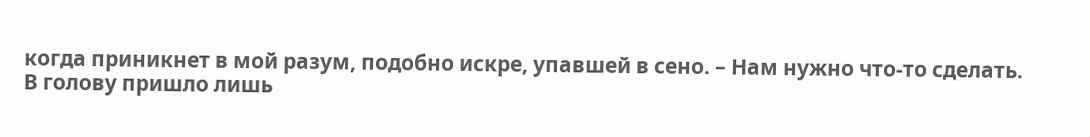когда приникнет в мой разум, подобно искре, упавшей в сено. – Нам нужно что-то сделать.
В голову пришло лишь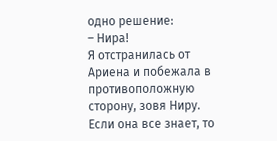одно решение:
– Нира!
Я отстранилась от Ариена и побежала в противоположную сторону, зовя Ниру. Если она все знает, то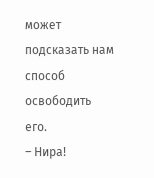может подсказать нам способ освободить его.
– Нира!